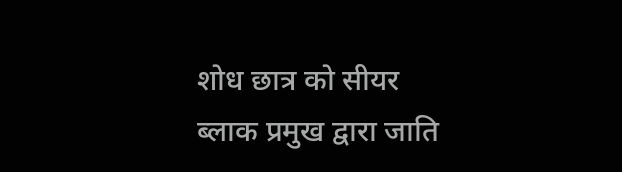शोध छात्र को सीयर ब्लाक प्रमुख द्वारा जाति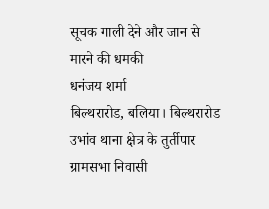सूचक गाली देने और जान से मारने की धमकी
धनंजय शर्मा
बिल्थरारोड, बलिया। बिल्थरारोड उभांव थाना क्षेत्र के तुर्तीपार ग्रामसभा निवासी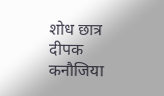शोध छात्र दीपक कनौजिया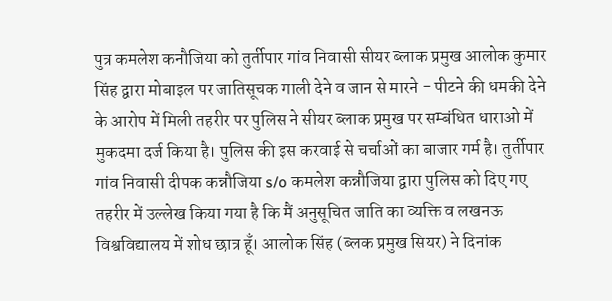पुत्र कमलेश कनौजिया को तुर्तीपार गांव निवासी सीयर ब्लाक प्रमुख आलोक कुमार सिंह द्वारा मोबाइल पर जातिसूचक गाली देने व जान से मारने - पीटने की धमकी देने के आरोप में मिली तहरीर पर पुलिस ने सीयर ब्लाक प्रमुख पर सम्बंधित धाराओ में मुकदमा दर्ज किया है। पुलिस की इस करवाई से चर्चाओं का बाजार गर्म है। तुर्तीपार गांव निवासी दीपक कन्नौजिया s/o कमलेश कन्नौजिया द्वारा पुलिस को दिए गए तहरीर में उल्लेख किया गया है कि मैं अनुसूचित जाति का व्यक्ति व लखनऊ विश्वविद्यालय में शोध छात्र हूँ। आलोक सिंह (ब्लक प्रमुख सियर) ने दिनांक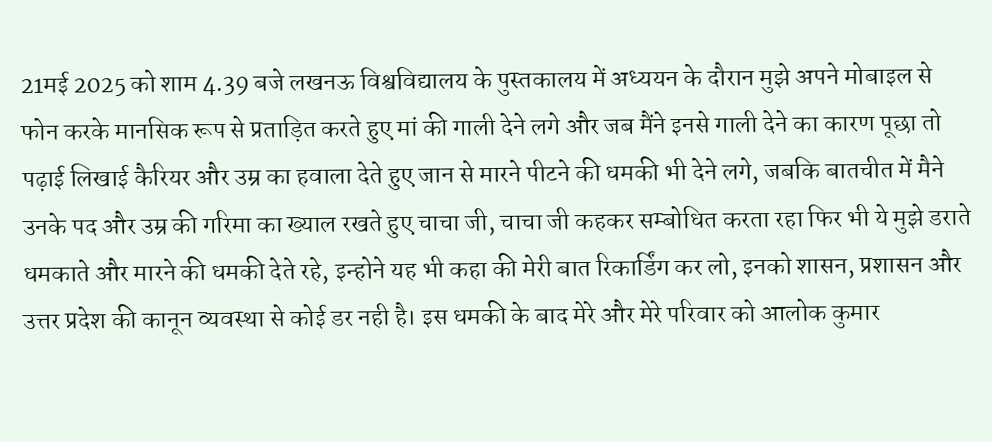21मई 2025 को शाम 4.39 बजे लखनऊ विश्वविद्यालय के पुस्तकालय में अध्ययन के दौरान मुझे अपने मोबाइल से फोन करके मानसिक रूप से प्रताड़ित करते हुए मां की गाली देने लगे और जब मैंने इनसे गाली देने का कारण पूछा तो पढ़ाई लिखाई कैरियर और उम्र का हवाला देते हुए जान से मारने पीटने की धमकी भी देने लगे, जबकि बातचीत में मैने उनके पद और उम्र की गरिमा का ख्याल रखते हुए चाचा जी, चाचा जी कहकर सम्बोधित करता रहा फिर भी ये मुझे डराते धमकाते और मारने की धमकी देते रहे, इन्होने यह भी कहा की मेरी बात रिकार्डिंग कर लो, इनको शासन, प्रशासन और उत्तर प्रदेश की कानून व्यवस्था से कोई डर नही है। इस धमकी के बाद मेरे और मेरे परिवार को आलोक कुमार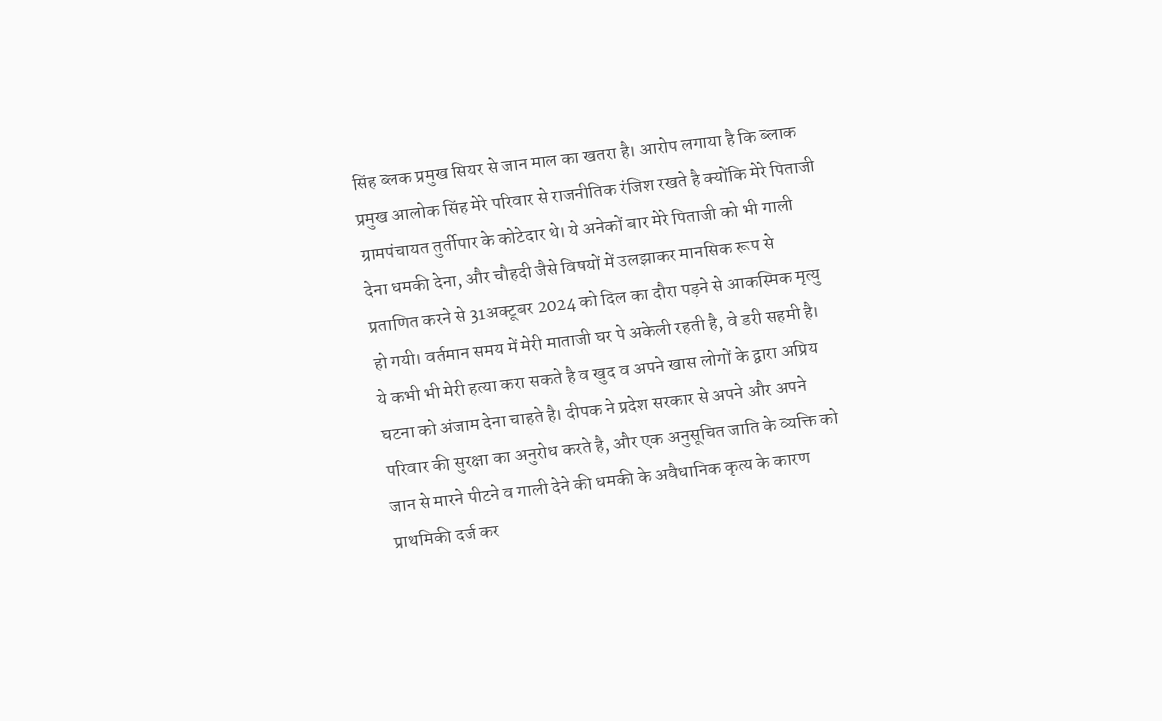सिंह ब्लक प्रमुख सियर से जान माल का खतरा है। आरोप लगाया है कि ब्लाक प्रमुख आलोक सिंह मेरे परिवार से राजनीतिक रंजिश रखते है क्योंकि मेरे पिताजी ग्रामपंचायत तुर्तीपार के कोटेदार थे। ये अनेकों बार मेरे पिताजी को भी गाली देना धमकी देना, और चौहदी जैसे विषयों में उलझाकर मानसिक रूप से प्रताणित करने से 31अक्टूबर 2024 को दिल का दौरा पड़ने से आकस्मिक मृत्यु हो गयी। वर्तमान समय में मेरी माताजी घर पे अकेली रहती है, वे डरी सहमी है। ये कभी भी मेरी हत्या करा सकते है व खुद व अपने खास लोगों के द्वारा अप्रिय घटना को अंजाम देना चाहते है। दीपक ने प्रदेश सरकार से अपने और अपने परिवार की सुरक्षा का अनुरोध करते है, और एक अनुसूचित जाति के व्यक्ति को जान से मारने पीटने व गाली देने की धमकी के अवैधानिक कृत्य के कारण प्राथमिकी दर्ज कर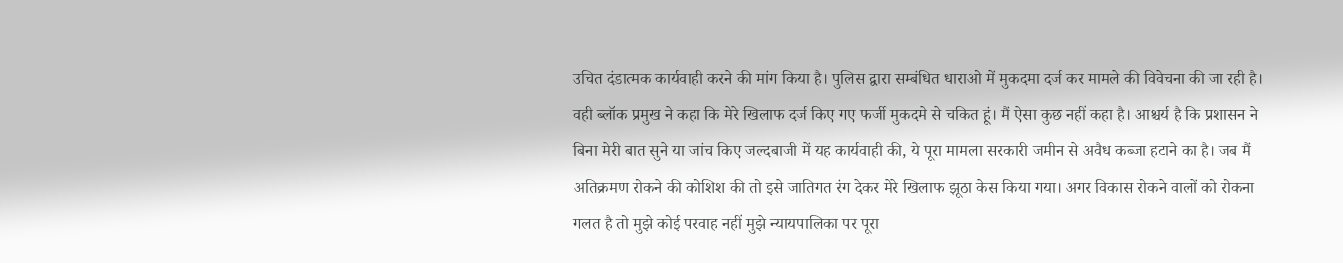उचित दंडात्मक कार्यवाही करने की मांग किया है। पुलिस द्वारा सम्बंधित धाराओ में मुकदमा दर्ज कर मामले की विवेचना की जा रही है।
वही ब्लॉक प्रमुख ने कहा कि मेरे खिलाफ दर्ज किए गए फर्जी मुकदमे से चकित हूं। मैं ऐसा कुछ नहीं कहा है। आश्चर्य है कि प्रशासन ने बिना मेरी बात सुने या जांच किए जल्दबाजी में यह कार्यवाही की, ये पूरा मामला सरकारी जमीन से अवैध कब्जा हटाने का है। जब मैं अतिक्रमण रोकने की कोशिश की तो इसे जातिगत रंग देकर मेरे खिलाफ झूठा केस किया गया। अगर विकास रोकने वालों को रोकना गलत है तो मुझे कोई परवाह नहीं मुझे न्यायपालिका पर पूरा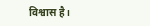विश्वास है।